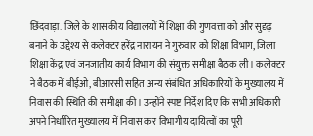छिंदवाड़ा. जिले के शासकीय विद्यालयों में शिक्षा की गुणवत्ता को और सुदृढ़ बनाने के उद्देश्य से कलेक्टर हरेंद्र नारायन ने गुरुवार को शिक्षा विभाग, जिला शिक्षा केंद्र एवं जनजातीय कार्य विभाग की संयुक्त समीक्षा बैठक ली। कलेक्टर ने बैठक में बीईओ, बीआरसी सहित अन्य संबंधित अधिकारियों के मुख्यालय में निवास की स्थिति की समीक्षा की। उन्होंने स्पष्ट निर्देश दिए कि सभी अधिकारी अपने निर्धारित मुख्यालय में निवास कर विभागीय दायित्वों का पूरी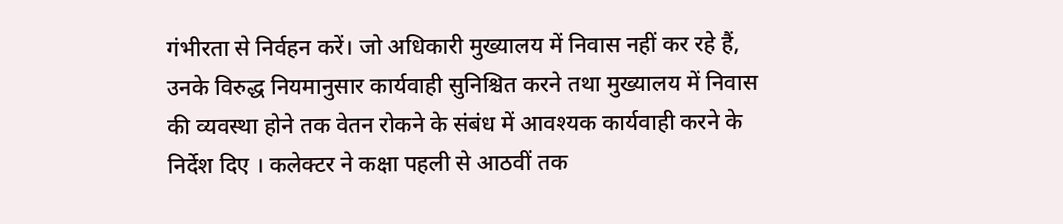गंभीरता से निर्वहन करें। जो अधिकारी मुख्यालय में निवास नहीं कर रहे हैं, उनके विरुद्ध नियमानुसार कार्यवाही सुनिश्चित करने तथा मुख्यालय में निवास की व्यवस्था होने तक वेतन रोकने के संबंध में आवश्यक कार्यवाही करने के निर्देश दिए । कलेक्टर ने कक्षा पहली से आठवीं तक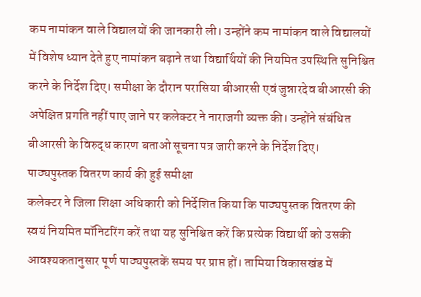कम नामांकन वाले विद्यालयों की जानकारी ली। उन्होंने कम नामांकन वाले विद्यालयों में विशेष ध्यान देते हुए नामांकन बढ़ाने तथा विद्यार्थियों की नियमित उपस्थिति सुनिश्चित करने के निर्देश दिए। समीक्षा के दौरान परासिया बीआरसी एवं जुन्नारदेव बीआरसी की अपेक्षित प्रगति नहीं पाए जाने पर कलेक्टर ने नाराजगी व्यक्त की। उन्होंने संबंधित बीआरसी के विरुद्ध कारण बताओ सूचना पत्र जारी करने के निर्देश दिए।
पाठ्यपुस्तक वितरण कार्य की हुई समीक्षा
कलेक्टर ने जिला शिक्षा अधिकारी को निर्देशित किया कि पाठ्यपुस्तक वितरण की स्वयं नियमित मॉनिटरिंग करें तथा यह सुनिश्चित करें कि प्रत्येक विद्यार्थी को उसकी आवश्यकतानुसार पूर्ण पाठ्यपुस्तकें समय पर प्राप्त हों। तामिया विकासखंड में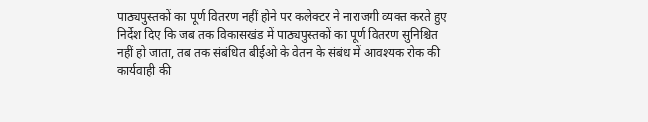पाठ्यपुस्तकों का पूर्ण वितरण नहीं होने पर कलेक्टर ने नाराजगी व्यक्त करते हुए निर्देश दिए कि जब तक विकासखंड में पाठ्यपुस्तकों का पूर्ण वितरण सुनिश्चित नहीं हो जाता, तब तक संबंधित बीईओ के वेतन के संबंध में आवश्यक रोक की कार्यवाही की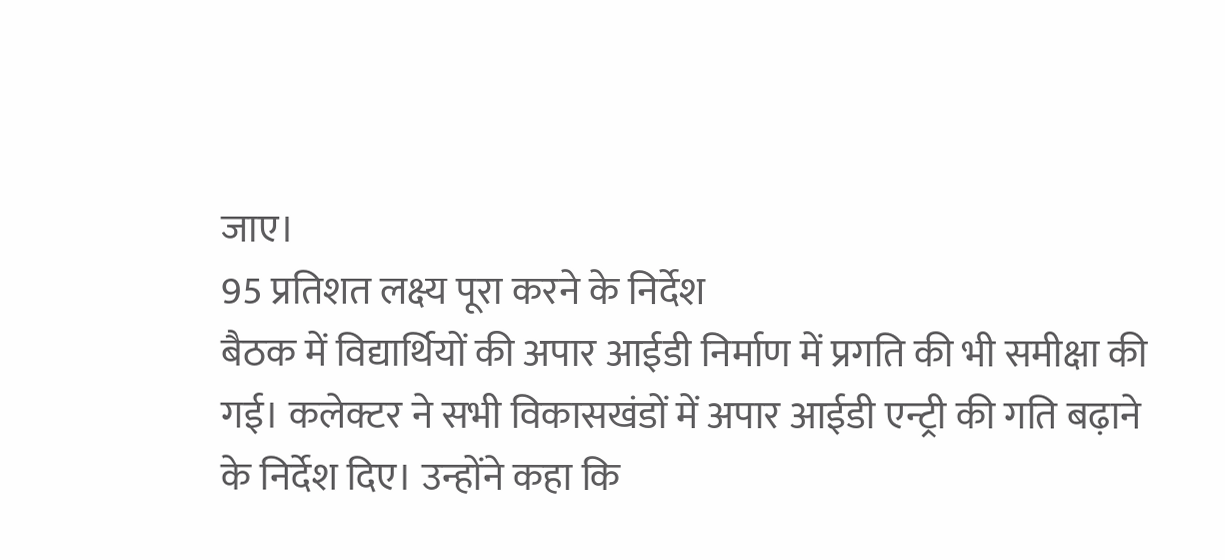जाए।
95 प्रतिशत लक्ष्य पूरा करने के निर्देश
बैठक में विद्यार्थियों की अपार आईडी निर्माण में प्रगति की भी समीक्षा की गई। कलेक्टर ने सभी विकासखंडों में अपार आईडी एन्ट्री की गति बढ़ाने के निर्देश दिए। उन्होंने कहा कि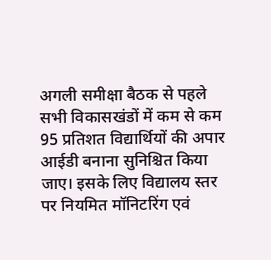अगली समीक्षा बैठक से पहले सभी विकासखंडों में कम से कम 95 प्रतिशत विद्यार्थियों की अपार आईडी बनाना सुनिश्चित किया जाए। इसके लिए विद्यालय स्तर पर नियमित मॉनिटरिंग एवं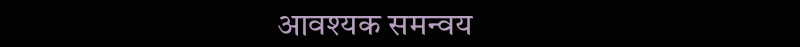आवश्यक समन्वय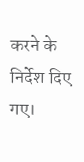करने के निर्देश दिए गए।